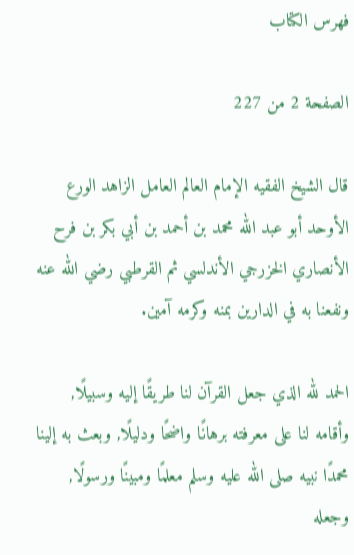فهرس الكتاب

الصفحة 2 من 227

قال الشيخ الفقيه الإمام العالم العامل الزاهد الورع الأوحد أبو عبد الله محمد بن أحمد بن أبي بكر بن فرح الأنصاري الخزرجي الأندلسي ثم القرطبي رضي الله عنه ونفعنا به في الدارين بمنه وكرمه آمين.

الحمد لله الذي جعل القرآن لنا طريقًا إليه وسبيلًا, وأقامه لنا على معرفته برهانًا واضحًا ودليلًا, وبعث به إلينا محمدًا نبيه صلى الله عليه وسلم معلمًا ومبينًا ورسولًا, وجعله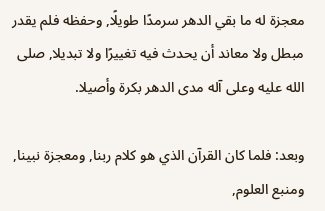معجزة له ما بقي الدهر سرمدًا طويلًا, وحفظه فلم يقدر مبطل ولا معاند أن يحدث فيه تغييرًا ولا تبديلا, صلى الله عليه وعلى آله مدى الدهر بكرة وأصيلا.

وبعد: فلما كان القرآن الذي هو كلام ربنا, ومعجزة نبينا, ومنبع العلوم,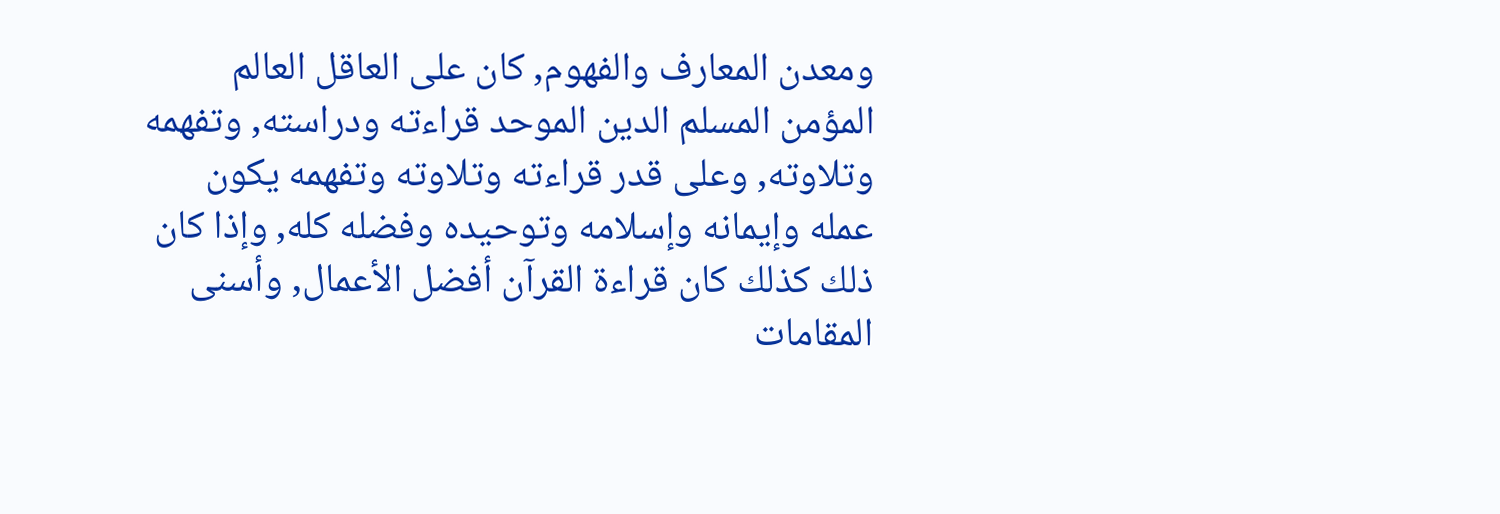ومعدن المعارف والفهوم, كان على العاقل العالم المؤمن المسلم الدين الموحد قراءته ودراسته, وتفهمه وتلاوته, وعلى قدر قراءته وتلاوته وتفهمه يكون عمله وإيمانه وإسلامه وتوحيده وفضله كله, وإذا كان ذلك كذلك كان قراءة القرآن أفضل الأعمال, وأسنى المقامات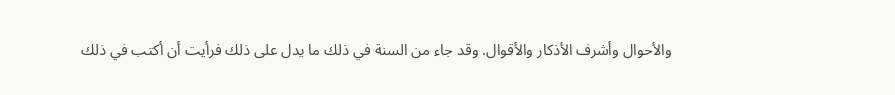والأحوال وأشرف الأذكار والأقوال. وقد جاء من السنة في ذلك ما يدل على ذلك فرأيت أن أكتب في ذلك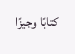كتابًا وجيزًا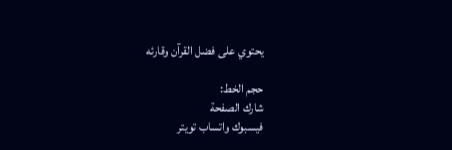يحتوي على فضل القرآن وقارئه

حجم الخط:
شارك الصفحة
فيسبوك واتساب تويتر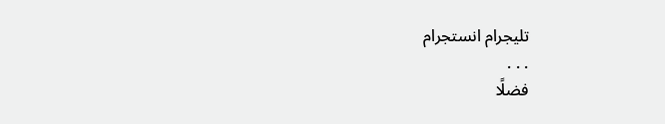تليجرام انستجرام
. . .
فضلًا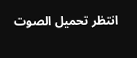انتظر تحميل الصوت